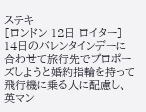ステキ
[ロンドン 12日 ロイター] 14日のバレンタインデーに合わせて旅行先でプロポーズしようと婚約指輪を持って飛行機に乗る人に配慮し、英マン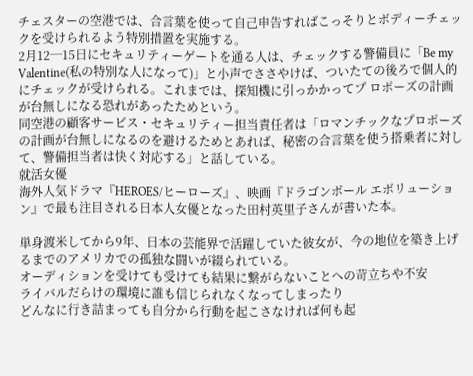チェスターの空港では、合言葉を使って自己申告すればこっそりとボディーチェックを受けられるよう特別措置を実施する。
2月12─15日にセキュリティーゲートを通る人は、チェックする警備員に「Be my Valentine(私の特別な人になって)」と小声でささやけば、ついたての後ろで個人的にチェックが受けられる。これまでは、探知機に引っかかってプ ロポーズの計画が台無しになる恐れがあったためという。
同空港の顧客サービス・セキュリティー担当責任者は「ロマンチックなプロポーズの計画が台無しになるのを避けるためとあれば、秘密の合言葉を使う搭乗者に対して、警備担当者は快く対応する」と話している。
就活女優
海外人気ドラマ『HEROES/ヒーローズ』、映画『ドラゴンボール エボリューション』で最も注目される日本人女優となった田村英里子さんが書いた本。

単身渡米してから9年、日本の芸能界で活躍していた彼女が、今の地位を築き上げるまでのアメリカでの孤独な闘いが綴られている。
オーディションを受けても受けても結果に繋がらないことへの苛立ちや不安
ライバルだらけの環境に誰も信じられなくなってしまったり
どんなに行き詰まっても自分から行動を起こさなければ何も起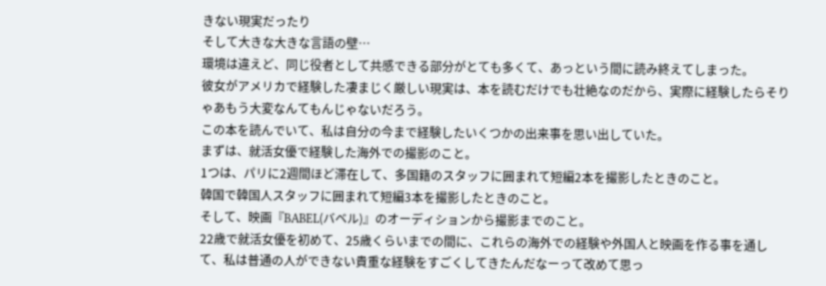きない現実だったり
そして大きな大きな言語の壁…
環境は違えど、同じ役者として共感できる部分がとても多くて、あっという間に読み終えてしまった。
彼女がアメリカで経験した凄まじく厳しい現実は、本を読むだけでも壮絶なのだから、実際に経験したらそりゃあもう大変なんてもんじゃないだろう。
この本を読んでいて、私は自分の今まで経験したいくつかの出来事を思い出していた。
まずは、就活女優で経験した海外での撮影のこと。
1つは、パリに2週間ほど滞在して、多国籍のスタッフに囲まれて短編2本を撮影したときのこと。
韓国で韓国人スタッフに囲まれて短編3本を撮影したときのこと。
そして、映画『BABEL(バベル)』のオーディションから撮影までのこと。
22歳で就活女優を初めて、25歳くらいまでの間に、これらの海外での経験や外国人と映画を作る事を通して、私は普通の人ができない貴重な経験をすごくしてきたんだなーって改めて思っ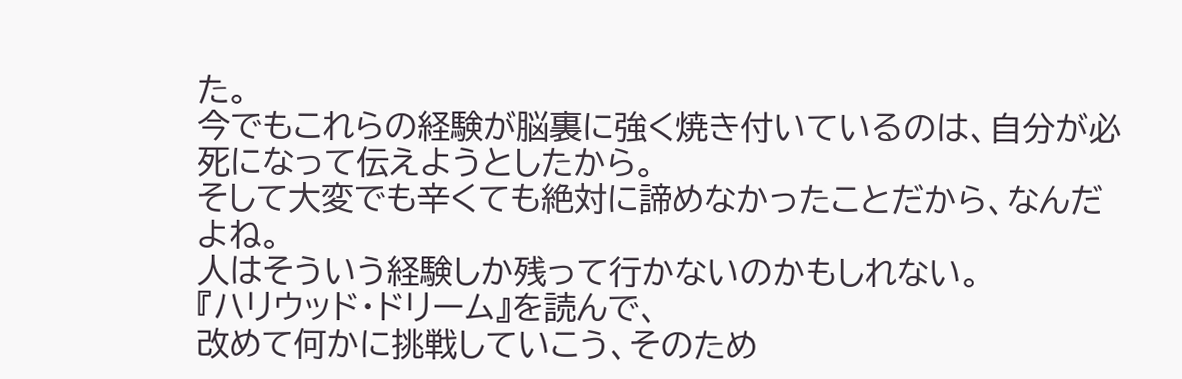た。
今でもこれらの経験が脳裏に強く焼き付いているのは、自分が必死になって伝えようとしたから。
そして大変でも辛くても絶対に諦めなかったことだから、なんだよね。
人はそういう経験しか残って行かないのかもしれない。
『ハリウッド・ドリーム』を読んで、
改めて何かに挑戦していこう、そのため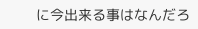に今出来る事はなんだろ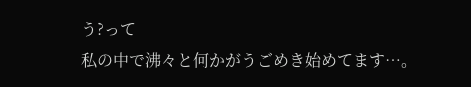う?って
私の中で沸々と何かがうごめき始めてます…。